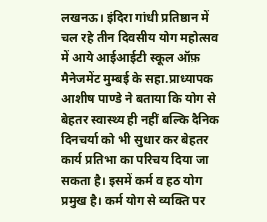लखनऊ। इंदिरा गांधी प्रतिष्ठान में चल रहे तीन दिवसीय योग महोत्सव में आये आईआईटी स्कूल ऑफ़ मैनेजमेंट मुम्बई के सहा.प्राध्यापक आशीष पाण्डे ने बताया कि योग से बेहतर स्वास्थ्य ही नहीं बल्कि दैनिक दिनचर्या को भी सुधार कर बेहतर कार्य प्रतिभा का परिचय दिया जा सकता है। इसमें कर्म व हठ योग प्रमुख है। कर्म योग से व्यक्ति पर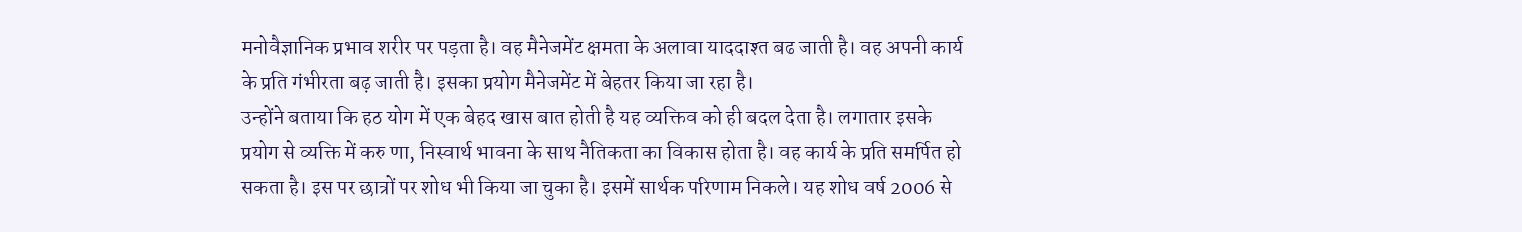मनोवैज्ञानिक प्रभाव शरीर पर पड़ता है। वह मैनेजमेंट क्षमता के अलावा याददाश्त बढ जाती है। वह अपनी कार्य के प्रति गंभीरता बढ़ जाती है। इसका प्रयोग मैनेजमेंट में बेहतर किया जा रहा है।
उन्होंने बताया कि हठ योग में एक बेहद खास बात होती है यह व्यक्तिव को ही बदल देता है। लगातार इसके प्रयोग से व्यक्ति में करु णा, निस्वार्थ भावना के साथ नैतिकता का विकास होता है। वह कार्य के प्रति समर्पित हो सकता है। इस पर छात्रों पर शोध भी किया जा चुका है। इसमें सार्थक परिणाम निकले। यह शोध वर्ष 2006 से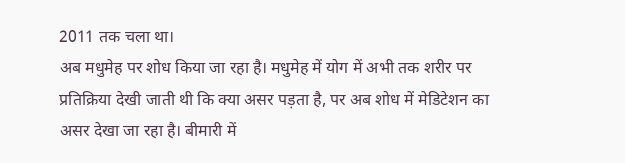2011 तक चला था।
अब मधुमेह पर शोध किया जा रहा है। मधुमेह में योग में अभी तक शरीर पर प्रतिक्रिया देखी जाती थी कि क्या असर पड़ता है, पर अब शोध में मेडिटेशन का असर देखा जा रहा है। बीमारी में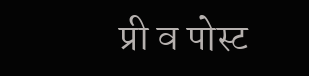प्री व पोस्ट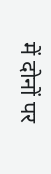में दोनों पर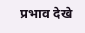प्रभाव देखे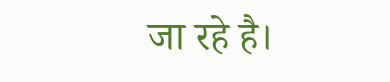जा रहे है।